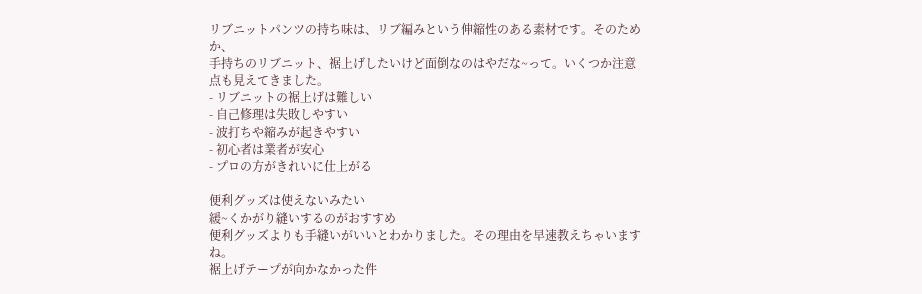リブニットパンツの持ち味は、リブ編みという伸縮性のある素材です。そのためか、
手持ちのリブニット、裾上げしたいけど面倒なのはやだな~って。いくつか注意点も見えてきました。
- リブニットの裾上げは難しい
- 自己修理は失敗しやすい
- 波打ちや縮みが起きやすい
- 初心者は業者が安心
- プロの方がきれいに仕上がる

便利グッズは使えないみたい
緩~くかがり縫いするのがおすすめ
便利グッズよりも手縫いがいいとわかりました。その理由を早速教えちゃいますね。
裾上げテープが向かなかった件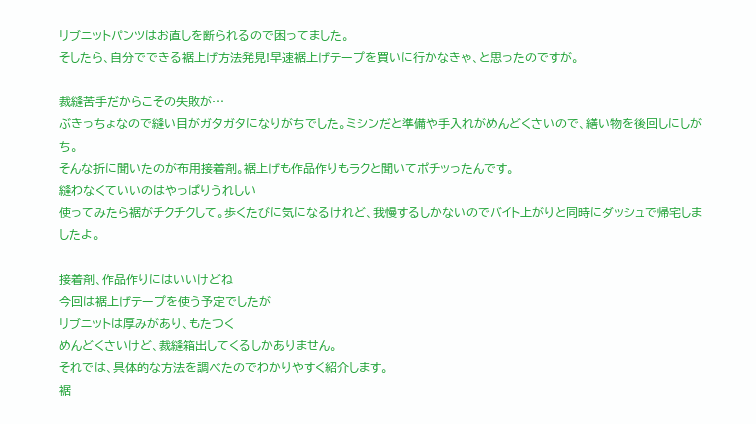リブニットパンツはお直しを断られるので困ってました。
そしたら、自分でできる裾上げ方法発見!早速裾上げテープを買いに行かなきゃ、と思ったのですが。

裁縫苦手だからこその失敗が…
ぶきっちょなので縫い目がガタガタになりがちでした。ミシンだと準備や手入れがめんどくさいので、繕い物を後回しにしがち。
そんな折に聞いたのが布用接着剤。裾上げも作品作りもラクと聞いてポチッったんです。
縫わなくていいのはやっぱりうれしい
使ってみたら裾がチクチクして。歩くたびに気になるけれど、我慢するしかないのでバイト上がりと同時にダッシュで帰宅しましたよ。

接着剤、作品作りにはいいけどね
今回は裾上げテープを使う予定でしたが
リブニットは厚みがあり、もたつく
めんどくさいけど、裁縫箱出してくるしかありません。
それでは、具体的な方法を調べたのでわかりやすく紹介します。
裾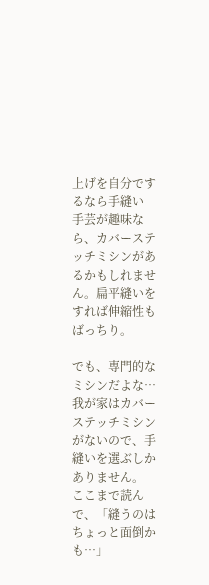上げを自分でするなら手縫い
手芸が趣味なら、カバーステッチミシンがあるかもしれません。扁平縫いをすれば伸縮性もばっちり。

でも、専門的なミシンだよな…
我が家はカバーステッチミシンがないので、手縫いを選ぶしかありません。
ここまで読んで、「縫うのはちょっと面倒かも…」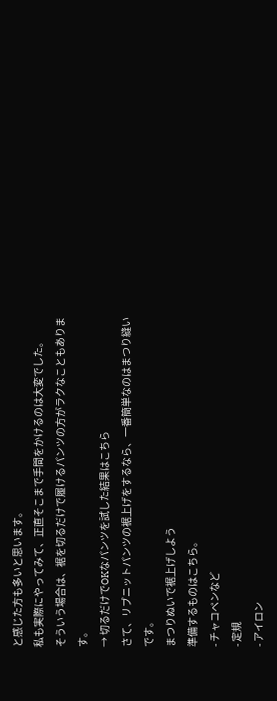と感じた方も多いと思います。
私も実際にやってみて、正直そこまで手間をかけるのは大変でした。
そういう場合は、裾を切るだけで履けるパンツの方がラクなこともあります。
→ 切るだけでOKなパンツを試した結果はこちら
さて、リブニットパンツの裾上げをするなら、一番簡単なのはまつり縫いです。
まつりぬいで裾上げしよう
準備するものはこちら。
- チャコペンなど
- 定規
- アイロン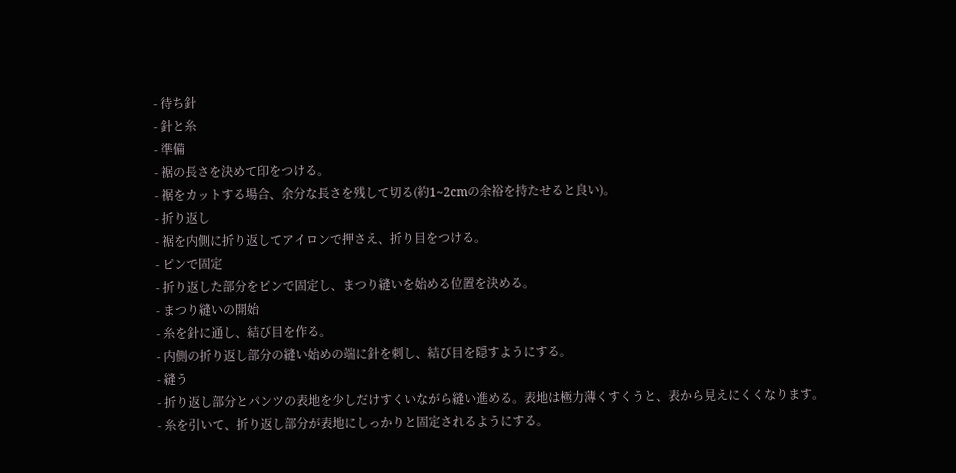- 待ち針
- 針と糸
- 準備
- 裾の長さを決めて印をつける。
- 裾をカットする場合、余分な長さを残して切る(約1~2cmの余裕を持たせると良い)。
- 折り返し
- 裾を内側に折り返してアイロンで押さえ、折り目をつける。
- ピンで固定
- 折り返した部分をピンで固定し、まつり縫いを始める位置を決める。
- まつり縫いの開始
- 糸を針に通し、結び目を作る。
- 内側の折り返し部分の縫い始めの端に針を刺し、結び目を隠すようにする。
- 縫う
- 折り返し部分とパンツの表地を少しだけすくいながら縫い進める。表地は極力薄くすくうと、表から見えにくくなります。
- 糸を引いて、折り返し部分が表地にしっかりと固定されるようにする。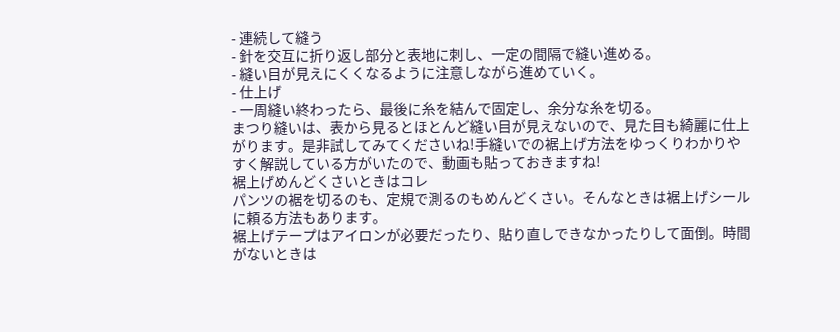- 連続して縫う
- 針を交互に折り返し部分と表地に刺し、一定の間隔で縫い進める。
- 縫い目が見えにくくなるように注意しながら進めていく。
- 仕上げ
- 一周縫い終わったら、最後に糸を結んで固定し、余分な糸を切る。
まつり縫いは、表から見るとほとんど縫い目が見えないので、見た目も綺麗に仕上がります。是非試してみてくださいね!手縫いでの裾上げ方法をゆっくりわかりやすく解説している方がいたので、動画も貼っておきますね!
裾上げめんどくさいときはコレ
パンツの裾を切るのも、定規で測るのもめんどくさい。そんなときは裾上げシールに頼る方法もあります。
裾上げテープはアイロンが必要だったり、貼り直しできなかったりして面倒。時間がないときは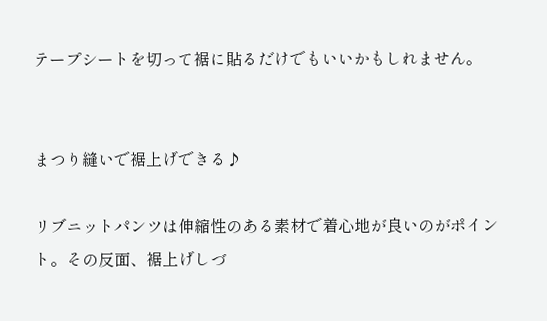テープシートを切って裾に貼るだけでもいいかもしれません。


まつり縫いで裾上げできる♪

リブニットパンツは伸縮性のある素材で着心地が良いのがポイント。その反面、裾上げしづ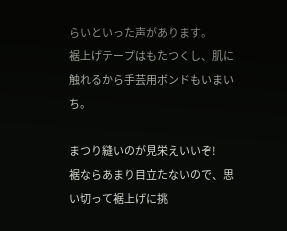らいといった声があります。
裾上げテープはもたつくし、肌に触れるから手芸用ボンドもいまいち。

まつり縫いのが見栄えいいぞ!
裾ならあまり目立たないので、思い切って裾上げに挑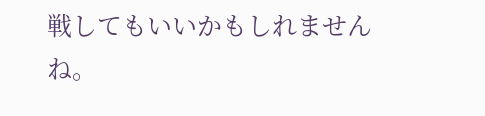戦してもいいかもしれませんね。